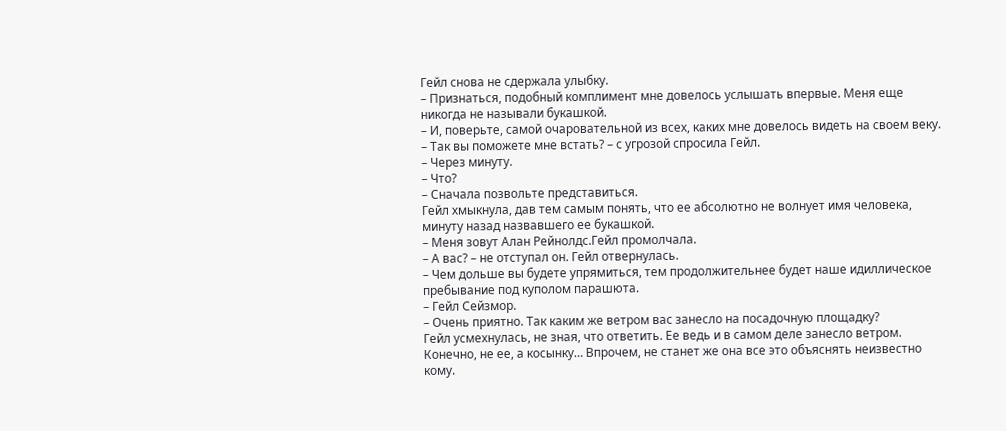Гейл снова не сдержала улыбку.
– Признаться, подобный комплимент мне довелось услышать впервые. Меня еще никогда не называли букашкой.
– И, поверьте, самой очаровательной из всех, каких мне довелось видеть на своем веку.
– Так вы поможете мне встать? – с угрозой спросила Гейл.
– Через минуту.
– Что?
– Сначала позвольте представиться.
Гейл хмыкнула, дав тем самым понять, что ее абсолютно не волнует имя человека, минуту назад назвавшего ее букашкой.
– Меня зовут Алан Рейнолдс.Гейл промолчала.
– А вас? – не отступал он. Гейл отвернулась.
– Чем дольше вы будете упрямиться, тем продолжительнее будет наше идиллическое пребывание под куполом парашюта.
– Гейл Сейзмор.
– Очень приятно. Так каким же ветром вас занесло на посадочную площадку?
Гейл усмехнулась, не зная, что ответить. Ее ведь и в самом деле занесло ветром. Конечно, не ее, а косынку… Впрочем, не станет же она все это объяснять неизвестно кому.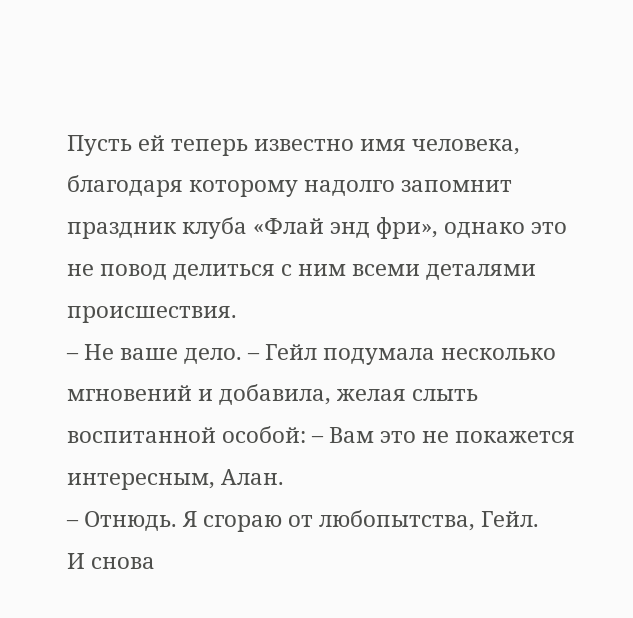Пусть ей теперь известно имя человека, благодаря которому надолго запомнит праздник клуба «Флай энд фри», однако это не повод делиться с ним всеми деталями происшествия.
– Не ваше дело. – Гейл подумала несколько мгновений и добавила, желая слыть воспитанной особой: – Вам это не покажется интересным, Алан.
– Отнюдь. Я сгораю от любопытства, Гейл.
И снова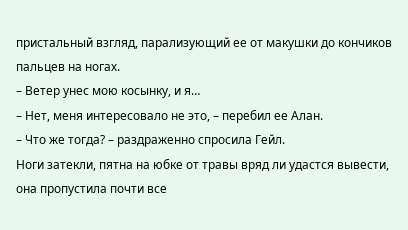пристальный взгляд, парализующий ее от макушки до кончиков пальцев на ногах.
– Ветер унес мою косынку, и я…
– Нет, меня интересовало не это, – перебил ее Алан.
– Что же тогда? – раздраженно спросила Гейл.
Ноги затекли, пятна на юбке от травы вряд ли удастся вывести, она пропустила почти все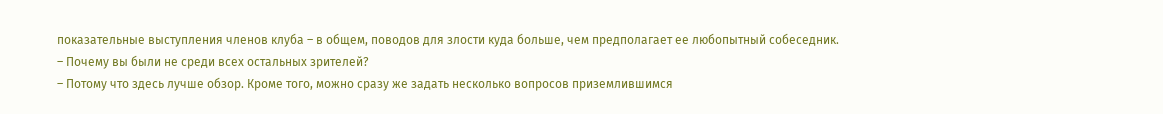показательные выступления членов клуба – в общем, поводов для злости куда больше, чем предполагает ее любопытный собеседник.
– Почему вы были не среди всех остальных зрителей?
– Потому что здесь лучше обзор. Кроме того, можно сразу же задать несколько вопросов приземлившимся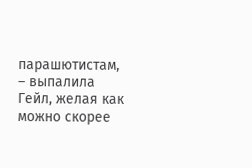парашютистам, – выпалила Гейл, желая как можно скорее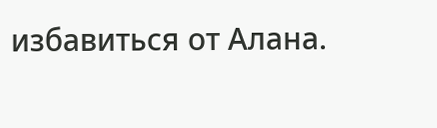избавиться от Алана.